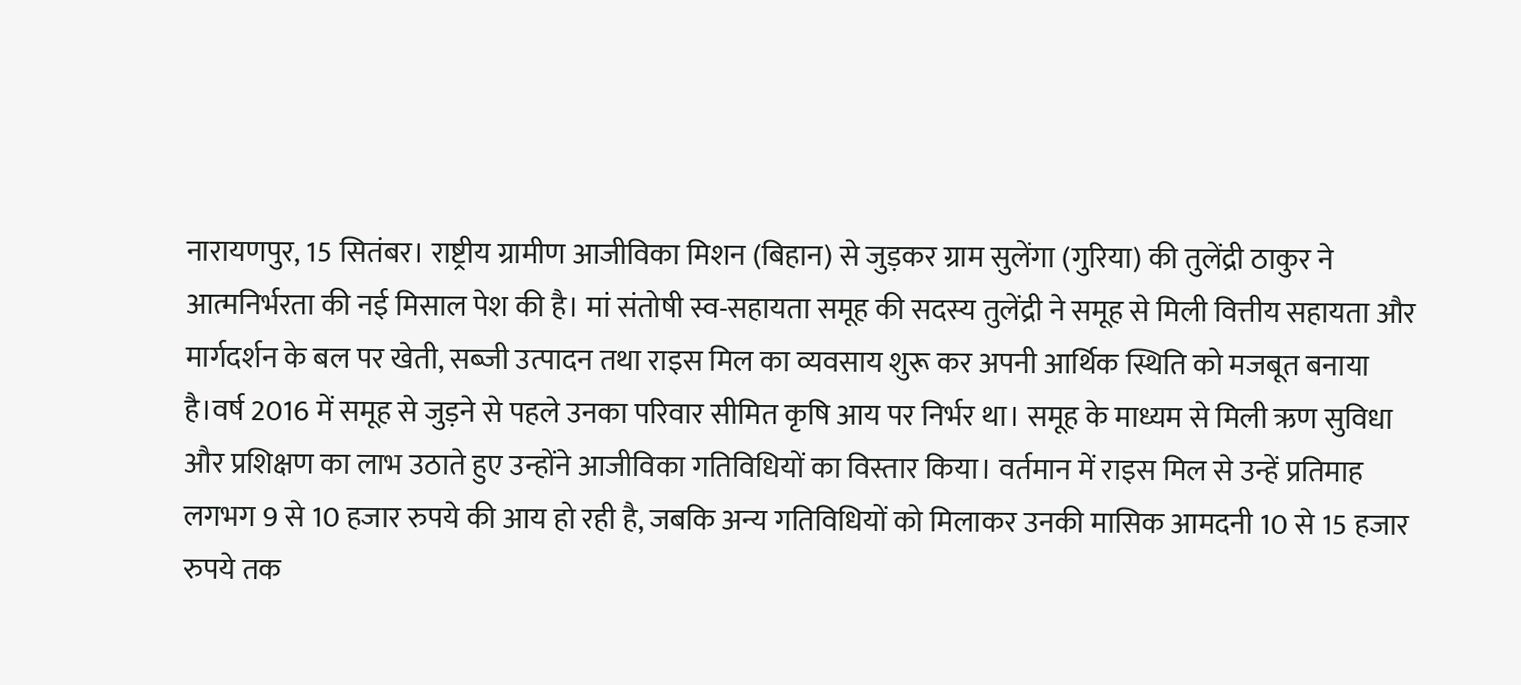नारायणपुर, 15 सितंबर। राष्ट्रीय ग्रामीण आजीविका मिशन (बिहान) से जुड़कर ग्राम सुलेंगा (गुरिया) की तुलेंद्री ठाकुर ने आत्मनिर्भरता की नई मिसाल पेश की है। मां संतोषी स्व-सहायता समूह की सदस्य तुलेंद्री ने समूह से मिली वित्तीय सहायता और मार्गदर्शन के बल पर खेती, सब्जी उत्पादन तथा राइस मिल का व्यवसाय शुरू कर अपनी आर्थिक स्थिति को मजबूत बनाया है।वर्ष 2016 में समूह से जुड़ने से पहले उनका परिवार सीमित कृषि आय पर निर्भर था। समूह के माध्यम से मिली ऋण सुविधा और प्रशिक्षण का लाभ उठाते हुए उन्होंने आजीविका गतिविधियों का विस्तार किया। वर्तमान में राइस मिल से उन्हें प्रतिमाह लगभग 9 से 10 हजार रुपये की आय हो रही है, जबकि अन्य गतिविधियों को मिलाकर उनकी मासिक आमदनी 10 से 15 हजार रुपये तक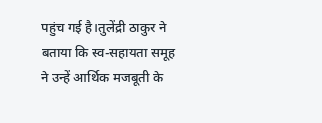पहुंच गई है।तुलेंद्री ठाकुर ने बताया कि स्व-सहायता समूह ने उन्हें आर्थिक मजबूती के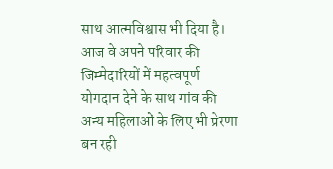साथ आत्मविश्वास भी दिया है। आज वे अपने परिवार की जिम्मेदारियों में महत्वपूर्ण योगदान देने के साथ गांव की अन्य महिलाओं के लिए भी प्रेरणा बन रही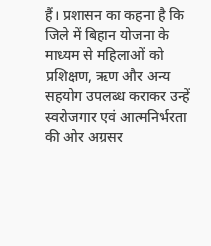हैं। प्रशासन का कहना है कि जिले में बिहान योजना के माध्यम से महिलाओं को प्रशिक्षण, ऋण और अन्य सहयोग उपलब्ध कराकर उन्हें स्वरोजगार एवं आत्मनिर्भरता की ओर अग्रसर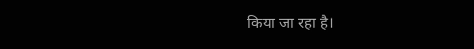किया जा रहा है।